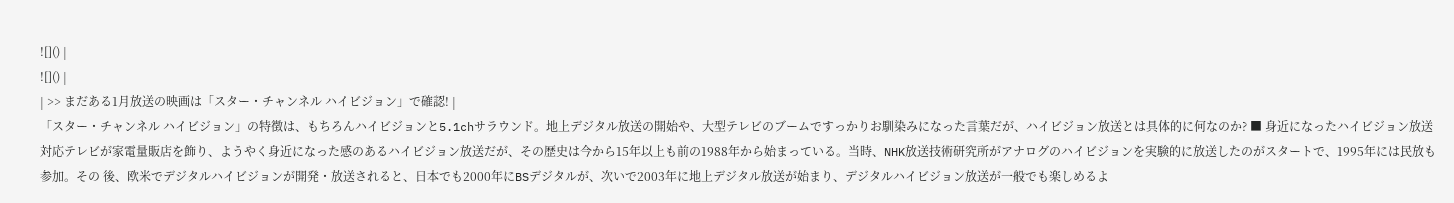![]() |
![]() |
| >> まだある1月放送の映画は「スター・チャンネル ハイビジョン」で確認! |
「スター・チャンネル ハイビジョン」の特徴は、もちろんハイビジョンと5.1chサラウンド。地上デジタル放送の開始や、大型テレビのブームですっかりお馴染みになった言葉だが、ハイビジョン放送とは具体的に何なのか? ■ 身近になったハイビジョン放送 対応テレビが家電量販店を飾り、ようやく身近になった感のあるハイビジョン放送だが、その歴史は今から15年以上も前の1988年から始まっている。当時、NHK放送技術研究所がアナログのハイビジョンを実験的に放送したのがスタートで、1995年には民放も参加。その 後、欧米でデジタルハイビジョンが開発・放送されると、日本でも2000年にBSデジタルが、次いで2003年に地上デジタル放送が始まり、デジタルハイビジョン放送が一般でも楽しめるよ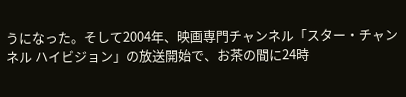うになった。そして2004年、映画専門チャンネル「スター・チャンネル ハイビジョン」の放送開始で、お茶の間に24時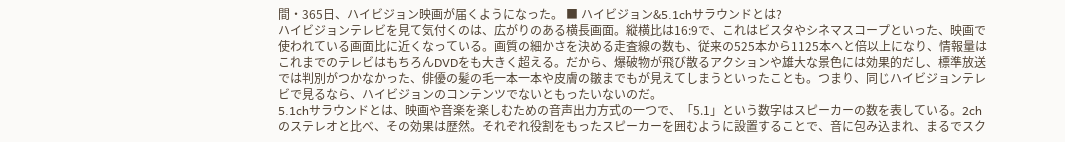間・365日、ハイビジョン映画が届くようになった。 ■ ハイビジョン&5.1chサラウンドとは?
ハイビジョンテレビを見て気付くのは、広がりのある横長画面。縦横比は16:9で、これはビスタやシネマスコープといった、映画で使われている画面比に近くなっている。画質の細かさを決める走査線の数も、従来の525本から1125本へと倍以上になり、情報量はこれまでのテレビはもちろんDVDをも大きく超える。だから、爆破物が飛び散るアクションや雄大な景色には効果的だし、標準放送では判別がつかなかった、俳優の髪の毛一本一本や皮膚の皺までもが見えてしまうといったことも。つまり、同じハイビジョンテレビで見るなら、ハイビジョンのコンテンツでないともったいないのだ。
5.1chサラウンドとは、映画や音楽を楽しむための音声出力方式の一つで、「5.1」という数字はスピーカーの数を表している。2chのステレオと比べ、その効果は歴然。それぞれ役割をもったスピーカーを囲むように設置することで、音に包み込まれ、まるでスク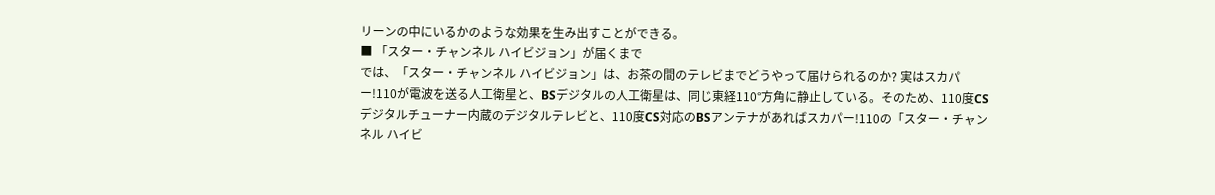リーンの中にいるかのような効果を生み出すことができる。
■ 「スター・チャンネル ハイビジョン」が届くまで
では、「スター・チャンネル ハイビジョン」は、お茶の間のテレビまでどうやって届けられるのか? 実はスカパー!110が電波を送る人工衛星と、BSデジタルの人工衛星は、同じ東経110°方角に静止している。そのため、110度CSデジタルチューナー内蔵のデジタルテレビと、110度CS対応のBSアンテナがあればスカパー!110の「スター・チャンネル ハイビ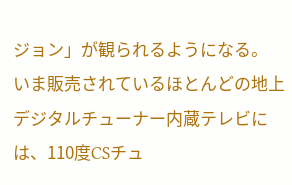ジョン」が観られるようになる。
いま販売されているほとんどの地上デジタルチューナー内蔵テレビには、110度CSチュ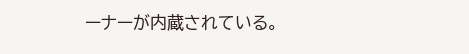ーナーが内蔵されている。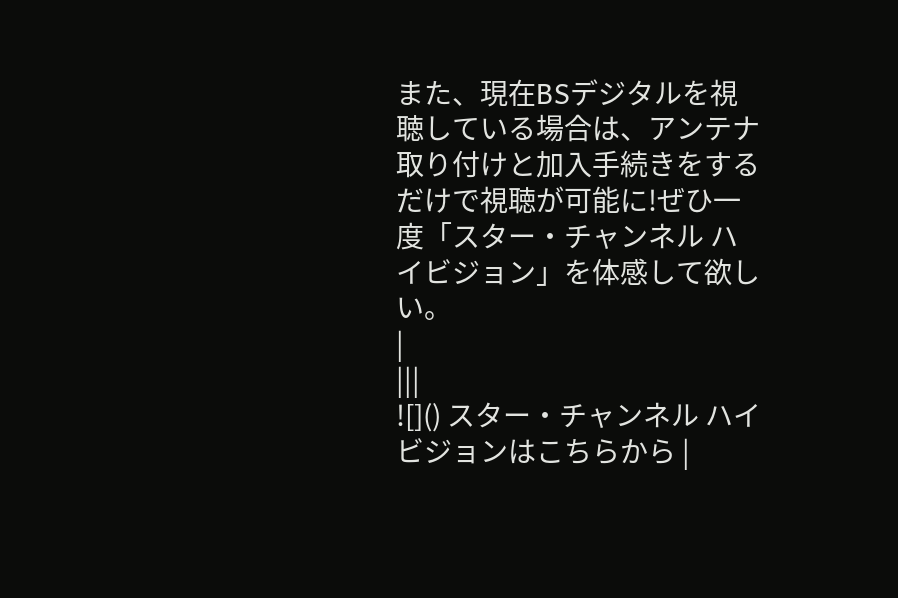また、現在BSデジタルを視聴している場合は、アンテナ取り付けと加入手続きをするだけで視聴が可能に!ぜひ一度「スター・チャンネル ハイビジョン」を体感して欲しい。
|
|||
![]() スター・チャンネル ハイビジョンはこちらから |